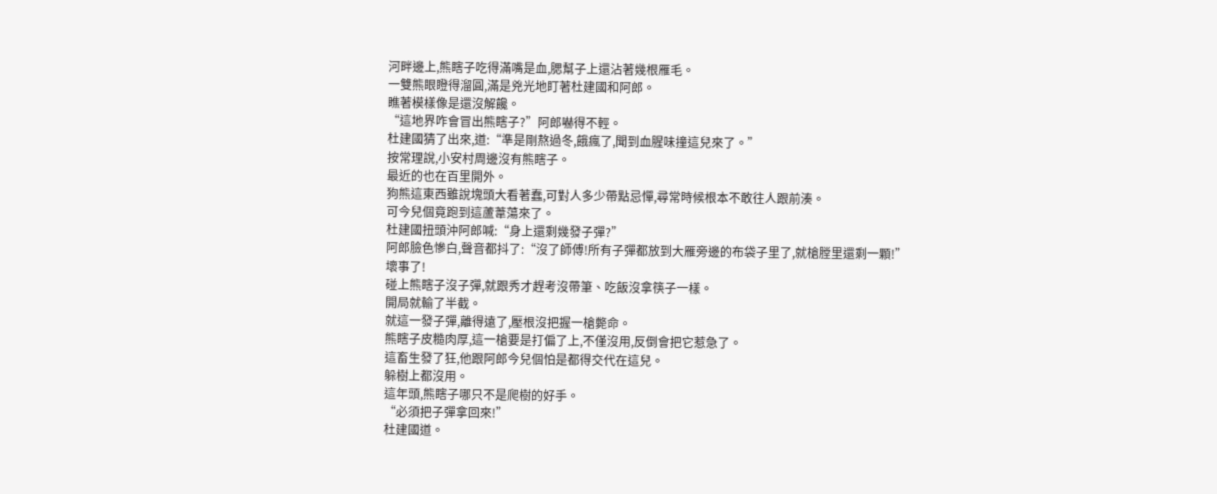河畔邊上,熊瞎子吃得滿嘴是血,腮幫子上還沾著幾根雁毛。
一雙熊眼瞪得溜圓,滿是兇光地盯著杜建國和阿郎。
瞧著模樣像是還沒解饞。
“這地界咋會冒出熊瞎子?”阿郎嚇得不輕。
杜建國猜了出來,道:“準是剛熬過冬,餓瘋了,聞到血腥味撞這兒來了。”
按常理說,小安村周邊沒有熊瞎子。
最近的也在百里開外。
狗熊這東西雖說塊頭大看著蠢,可對人多少帶點忌憚,尋常時候根本不敢往人跟前湊。
可今兒個竟跑到這蘆葦蕩來了。
杜建國扭頭沖阿郎喊:“身上還剩幾發子彈?”
阿郎臉色慘白,聲音都抖了:“沒了師傅!所有子彈都放到大雁旁邊的布袋子里了,就槍膛里還剩一顆!”
壞事了!
碰上熊瞎子沒子彈,就跟秀才趕考沒帶筆、吃飯沒拿筷子一樣。
開局就輸了半截。
就這一發子彈,離得遠了,壓根沒把握一槍斃命。
熊瞎子皮糙肉厚,這一槍要是打偏了上,不僅沒用,反倒會把它惹急了。
這畜生發了狂,他跟阿郎今兒個怕是都得交代在這兒。
躲樹上都沒用。
這年頭,熊瞎子哪只不是爬樹的好手。
“必須把子彈拿回來!”
杜建國道。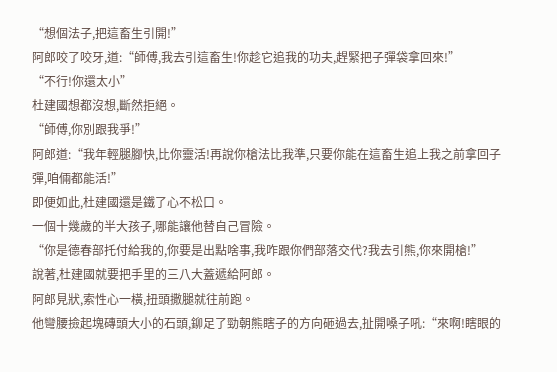“想個法子,把這畜生引開!”
阿郎咬了咬牙,道:“師傅,我去引這畜生!你趁它追我的功夫,趕緊把子彈袋拿回來!”
“不行!你還太小”
杜建國想都沒想,斷然拒絕。
“師傅,你別跟我爭!”
阿郎道:“我年輕腿腳快,比你靈活!再說你槍法比我準,只要你能在這畜生追上我之前拿回子彈,咱倆都能活!”
即便如此,杜建國還是鐵了心不松口。
一個十幾歲的半大孩子,哪能讓他替自己冒險。
“你是德春部托付給我的,你要是出點啥事,我咋跟你們部落交代?我去引熊,你來開槍!”
說著,杜建國就要把手里的三八大蓋遞給阿郎。
阿郎見狀,索性心一橫,扭頭撒腿就往前跑。
他彎腰撿起塊磚頭大小的石頭,鉚足了勁朝熊瞎子的方向砸過去,扯開嗓子吼:“來啊!瞎眼的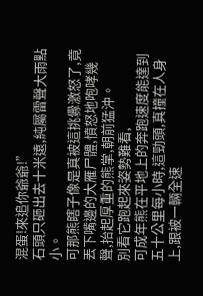混蛋!來追你爺爺!”
石頭只砸出去十米遠,純屬雷聲大雨點小。
可那熊瞎子像是真被這挑釁激怒了,竟丟下嘴邊的大雁尸體,憤怒地咆哮幾聲,抬起厚重的熊掌,朝前猛沖。
別看它跑起來姿勢難看,
可成年熊在平地上的奔跑速度能達到五十公里每小時,這勁頭,真撞在人身上,跟被一輛全速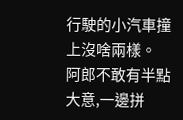行駛的小汽車撞上沒啥兩樣。
阿郎不敢有半點大意,一邊拼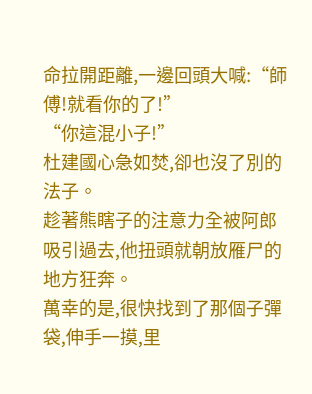命拉開距離,一邊回頭大喊:“師傅!就看你的了!”
“你這混小子!”
杜建國心急如焚,卻也沒了別的法子。
趁著熊瞎子的注意力全被阿郎吸引過去,他扭頭就朝放雁尸的地方狂奔。
萬幸的是,很快找到了那個子彈袋,伸手一摸,里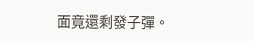面竟還剩發子彈。